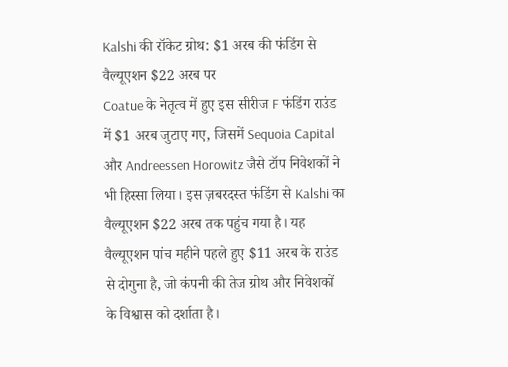Kalshi की रॉकेट ग्रोथ: $1 अरब की फंडिंग से वैल्यूएशन $22 अरब पर
Coatue के नेतृत्व में हुए इस सीरीज F फंडिंग राउंड में $1 अरब जुटाए गए, जिसमें Sequoia Capital और Andreessen Horowitz जैसे टॉप निवेशकों ने भी हिस्सा लिया। इस ज़बरदस्त फंडिंग से Kalshi का वैल्यूएशन $22 अरब तक पहुंच गया है। यह वैल्यूएशन पांच महीने पहले हुए $11 अरब के राउंड से दोगुना है, जो कंपनी की तेज ग्रोथ और निवेशकों के विश्वास को दर्शाता है।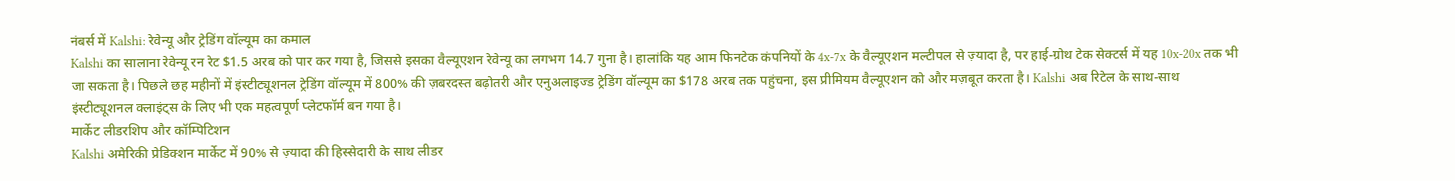नंबर्स में Kalshi: रेवेन्यू और ट्रेडिंग वॉल्यूम का कमाल
Kalshi का सालाना रेवेन्यू रन रेट $1.5 अरब को पार कर गया है, जिससे इसका वैल्यूएशन रेवेन्यू का लगभग 14.7 गुना है। हालांकि यह आम फिनटेक कंपनियों के 4x-7x के वैल्यूएशन मल्टीपल से ज़्यादा है, पर हाई-ग्रोथ टेक सेक्टर्स में यह 10x-20x तक भी जा सकता है। पिछले छह महीनों में इंस्टीट्यूशनल ट्रेडिंग वॉल्यूम में 800% की ज़बरदस्त बढ़ोतरी और एनुअलाइज्ड ट्रेडिंग वॉल्यूम का $178 अरब तक पहुंचना, इस प्रीमियम वैल्यूएशन को और मज़बूत करता है। Kalshi अब रिटेल के साथ-साथ इंस्टीट्यूशनल क्लाइंट्स के लिए भी एक महत्वपूर्ण प्लेटफॉर्म बन गया है।
मार्केट लीडरशिप और कॉम्पिटिशन
Kalshi अमेरिकी प्रेडिक्शन मार्केट में 90% से ज़्यादा की हिस्सेदारी के साथ लीडर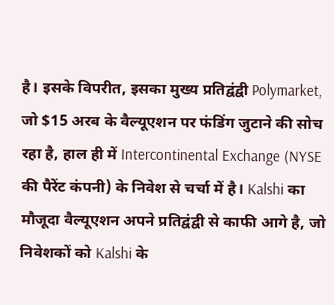है। इसके विपरीत, इसका मुख्य प्रतिद्वंद्वी Polymarket, जो $15 अरब के वैल्यूएशन पर फंडिंग जुटाने की सोच रहा है, हाल ही में Intercontinental Exchange (NYSE की पैरेंट कंपनी) के निवेश से चर्चा में है। Kalshi का मौजूदा वैल्यूएशन अपने प्रतिद्वंद्वी से काफी आगे है, जो निवेशकों को Kalshi के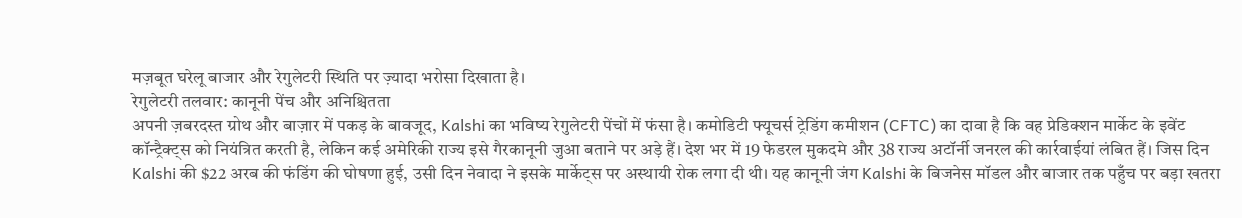मज़बूत घरेलू बाजार और रेगुलेटरी स्थिति पर ज़्यादा भरोसा दिखाता है।
रेगुलेटरी तलवार: कानूनी पेंच और अनिश्चितता
अपनी ज़बरदस्त ग्रोथ और बाज़ार में पकड़ के बावजूद, Kalshi का भविष्य रेगुलेटरी पेंचों में फंसा है। कमोडिटी फ्यूचर्स ट्रेडिंग कमीशन (CFTC) का दावा है कि वह प्रेडिक्शन मार्केट के इवेंट कॉन्ट्रैक्ट्स को नियंत्रित करती है, लेकिन कई अमेरिकी राज्य इसे गैरकानूनी जुआ बताने पर अड़े हैं। देश भर में 19 फेडरल मुकदमे और 38 राज्य अटॉर्नी जनरल की कार्रवाईयां लंबित हैं। जिस दिन Kalshi की $22 अरब की फंडिंग की घोषणा हुई, उसी दिन नेवादा ने इसके मार्केट्स पर अस्थायी रोक लगा दी थी। यह कानूनी जंग Kalshi के बिजनेस मॉडल और बाजार तक पहुँच पर बड़ा खतरा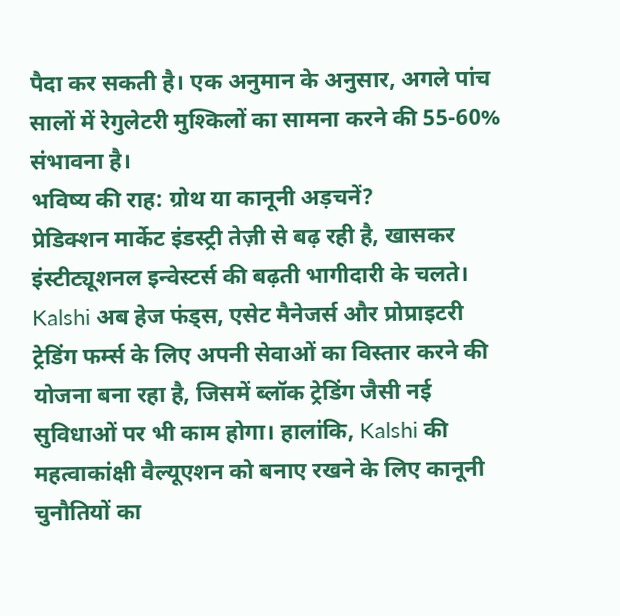पैदा कर सकती है। एक अनुमान के अनुसार, अगले पांच सालों में रेगुलेटरी मुश्किलों का सामना करने की 55-60% संभावना है।
भविष्य की राह: ग्रोथ या कानूनी अड़चनें?
प्रेडिक्शन मार्केट इंडस्ट्री तेज़ी से बढ़ रही है, खासकर इंस्टीट्यूशनल इन्वेस्टर्स की बढ़ती भागीदारी के चलते। Kalshi अब हेज फंड्स, एसेट मैनेजर्स और प्रोप्राइटरी ट्रेडिंग फर्म्स के लिए अपनी सेवाओं का विस्तार करने की योजना बना रहा है, जिसमें ब्लॉक ट्रेडिंग जैसी नई सुविधाओं पर भी काम होगा। हालांकि, Kalshi की महत्वाकांक्षी वैल्यूएशन को बनाए रखने के लिए कानूनी चुनौतियों का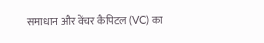समाधान और वेंचर कैपिटल (VC) का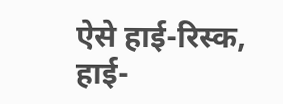ऐसे हाई-रिस्क, हाई-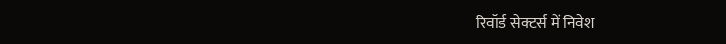रिवॉर्ड सेक्टर्स में निवेश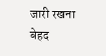जारी रखना बेहद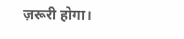ज़रूरी होगा।